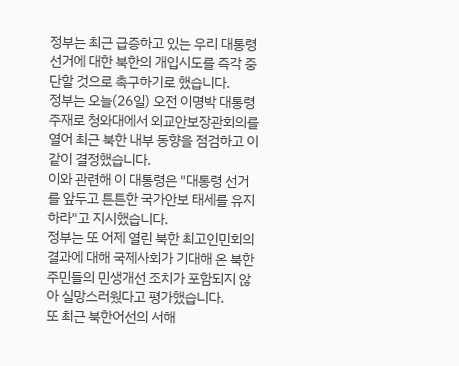정부는 최근 급증하고 있는 우리 대통령 선거에 대한 북한의 개입시도를 즉각 중단할 것으로 촉구하기로 했습니다.
정부는 오늘(26일) 오전 이명박 대통령 주재로 청와대에서 외교안보장관회의를 열어 최근 북한 내부 동향을 점검하고 이같이 결정했습니다.
이와 관련해 이 대통령은 "대통령 선거를 앞두고 튼튼한 국가안보 태세를 유지하라"고 지시했습니다.
정부는 또 어제 열린 북한 최고인민회의 결과에 대해 국제사회가 기대해 온 북한 주민들의 민생개선 조치가 포함되지 않아 실망스러웠다고 평가했습니다.
또 최근 북한어선의 서해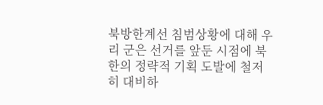북방한계선 침범상황에 대해 우리 군은 선거를 앞둔 시점에 북한의 정략적 기획 도발에 철저히 대비하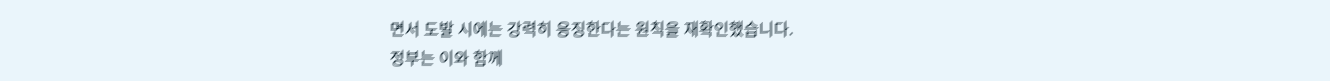면서 도발 시에는 강력히 응징한다는 원칙을 재확인했습니다.
정부는 이와 함께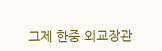그제 한중 외교장관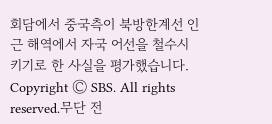회담에서 중국측이 북방한계선 인근 해역에서 자국 어선을 철수시키기로 한 사실을 평가했습니다.
Copyright Ⓒ SBS. All rights reserved.무단 전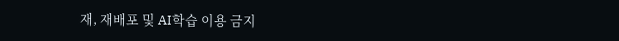재, 재배포 및 AI학습 이용 금지